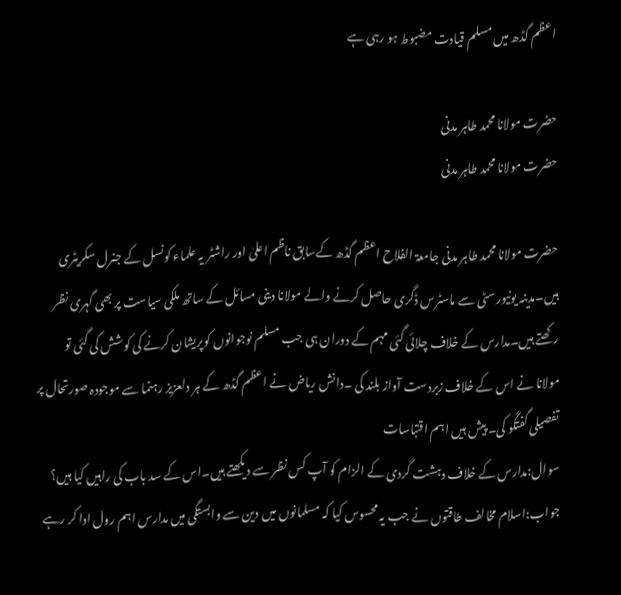اعظم گڈھ میں مسلم قیادت مضبوط ہو رہی ہے

حضرت مولانا محمد طاہر مدنی
حضرت مولانا محمد طاہر مدنی

حضرت مولانا محمد طاہر مدنی جامعۃ الفلاح اعظم گڈھ کےسابق ناظم اعلیٰ اور راشٹر یہ علماء کونسل کے جنرل سکریٹری ہیں۔مدینہ یونیورسٹی سے ماسٹرس ڈگری حاصل کرنے والے مولانا دینی مسائل کے ساتھ ملکی سیاست پر بھی گہری نظر رکھتے ہیں۔مدارس کے خلاف چلائی گئی مہم کے دوران ہی جب مسلم نوجوانوں کوپریشان کرنے کی کوشش کی گئی تو مولانا نے اس کے خلاف زبردست آواز بلند کی ۔دانش ریاض نے اعظم گڈھ کے ہر دلعزیز رہنما سے موجودہ صورتحال پر تفصیلی گفتگو کی۔ پیش ہیں اہم اقتباسات
سوال:مدارس کے خلاف دہشت گردی کے الزام کو آپ کس نظر سے دیکھتے ہیں۔اس کے سد باب کی راہیں کیا ہیں؟
جواب:اسلام مخالف طاقتوں نے جب یہ محسوس کیا کہ مسلمانوں میں دین سے وابستگی میں مدارس اہم رول ادا کر رہے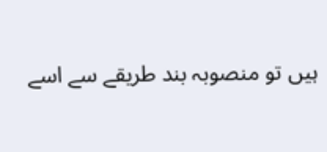ہیں تو منصوبہ بند طریقے سے اسے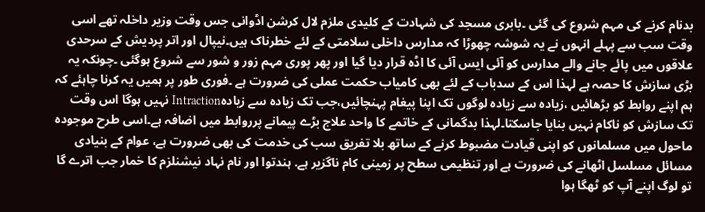بدنام کرنے کی مہم شروع کی گئی ۔بابری مسجد کی شہادت کے کلیدی ملزم لال کرشن اڈوانی جس وقت وزیر داخلہ تھے اسی وقت سب سے پہلے انہوں نے یہ شوشہ چھوڑا کہ مدارس داخلی سلامتی کے لئے خطرناک ہیں۔نیپال اور اتر پردیش کے سرحدی علاقوں میں پائے جانے والے مدارس کو آئی ایس آئی کا اڈہ قرار دیا گیا اور پھر پوری مہم زور و شور سے شروع ہوگئی ۔چونکہ یہ بڑی سازش کا حصہ ہے لہذا اس کے سدباب کے لئے بھی کامیاب حکمت عملی کی ضرورت ہے ۔فوری طور پر ہمیں یہ کرنا چاہئے کہ ہم اپنے روابط کو بڑھائیں ،زیادہ سے زیادہ لوگوں تک اپنا پیغام پہنچائیں،جب تک زیادہ سے زیادہIntraction نہیں ہوگا اس وقت تک سازش کو ناکام نہیں بنایا جاسکتا۔لہذا بدگمانی کے خاتمے کا واحد علاج بڑے پیمانے پرروابط میں اضافہ ہے۔اسی طرح موجودہ ماحول میں مسلمانوں کو اپنی قیادت مضبوط کرنے کے ساتھ بلا تفریق سب کی خدمت کی بھی ضرورت ہے، عوام کے بنیادی مسائل مسلسل اٹھانے کی ضرورت ہے اور تنظیمی سطح پر زمینی کام ناگزیر ہے. ہندتوا اور نام نہاد نیشنلزم کا خمار جب اترے گا تو لوگ اپنے آپ کو ٹھگا ہوا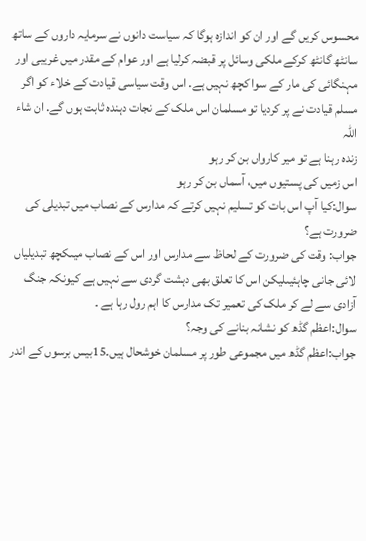محسوس کریں گے اور ان کو اندازہ ہوگا کہ سیاست دانوں نے سرمایہ داروں کے ساتھ سانٹھ گانٹھ کرکے ملکی وسائل پر قبضہ کرلیا ہے اور عوام کے مقدر میں غریبی اور مہنگائی کی مار کے سوا کچھ نہیں ہے. اس وقت سیاسی قیادت کے خلاء کو اگر مسلم قیادت نے پر کردیا تو مسلمان اس ملک کے نجات دہندہ ثابت ہوں گے. ان شاء اللہ
زندہ رہنا ہے تو میر کارواں بن کر رہو
اس زمیں کی پستیوں میں، آسماں بن کر رہو
سوال:کیا آپ اس بات کو تسلیم نہیں کرتے کہ مدارس کے نصاب میں تبدیلی کی ضرورت ہے؟
جواب: وقت کی ضرورت کے لحاظ سے مدارس اور اس کے نصاب میںکچھ تبدیلیاں لائی جانی چاہئیںلیکن اس کا تعلق بھی دہشت گردی سے نہیں ہے کیونکہ جنگ آزادی سے لے کر ملک کی تعمیر تک مدارس کا اہم رول رہا ہے ۔
سوال:اعظم گڈھ کو نشانہ بنانے کی وجہ؟
جواب:اعظم گڈھ میں مجموعی طور پر مسلمان خوشحال ہیں۔15بیس برسوں کے اندر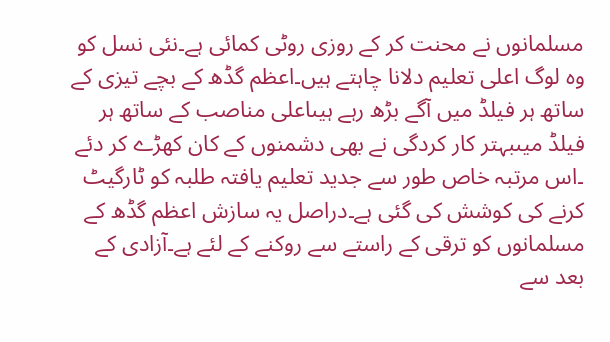مسلمانوں نے محنت کر کے روزی روٹی کمائی ہے۔نئی نسل کو وہ لوگ اعلی تعلیم دلانا چاہتے ہیں۔اعظم گڈھ کے بچے تیزی کے ساتھ ہر فیلڈ میں آگے بڑھ رہے ہیںاعلی مناصب کے ساتھ ہر فیلڈ میںبہتر کار کردگی نے بھی دشمنوں کے کان کھڑے کر دئے ۔اس مرتبہ خاص طور سے جدید تعلیم یافتہ طلبہ کو ٹارگیٹ کرنے کی کوشش کی گئی ہے۔دراصل یہ سازش اعظم گڈھ کے مسلمانوں کو ترقی کے راستے سے روکنے کے لئے ہے۔آزادی کے بعد سے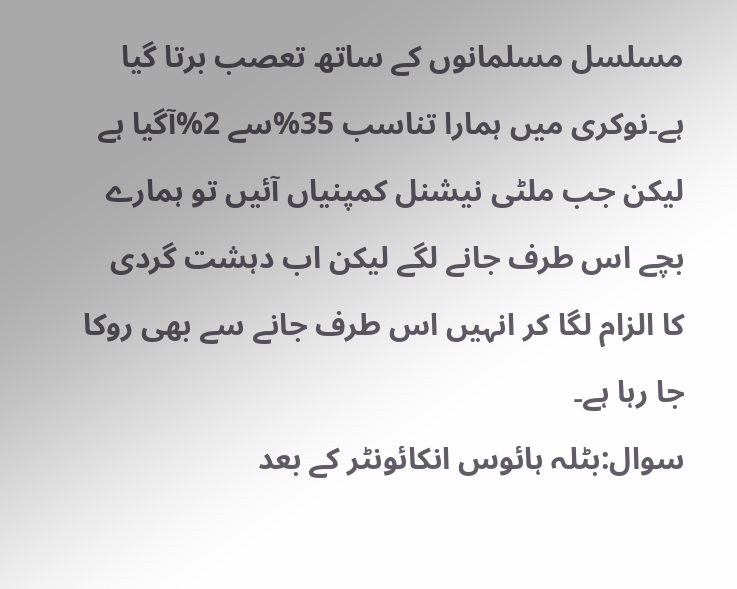مسلسل مسلمانوں کے ساتھ تعصب برتا گیا ہے۔نوکری میں ہمارا تناسب 35%سے 2%آگیا ہے لیکن جب ملٹی نیشنل کمپنیاں آئیں تو ہمارے بچے اس طرف جانے لگے لیکن اب دہشت گردی کا الزام لگا کر انہیں اس طرف جانے سے بھی روکا جا رہا ہے۔
سوال:بٹلہ ہائوس انکائونٹر کے بعد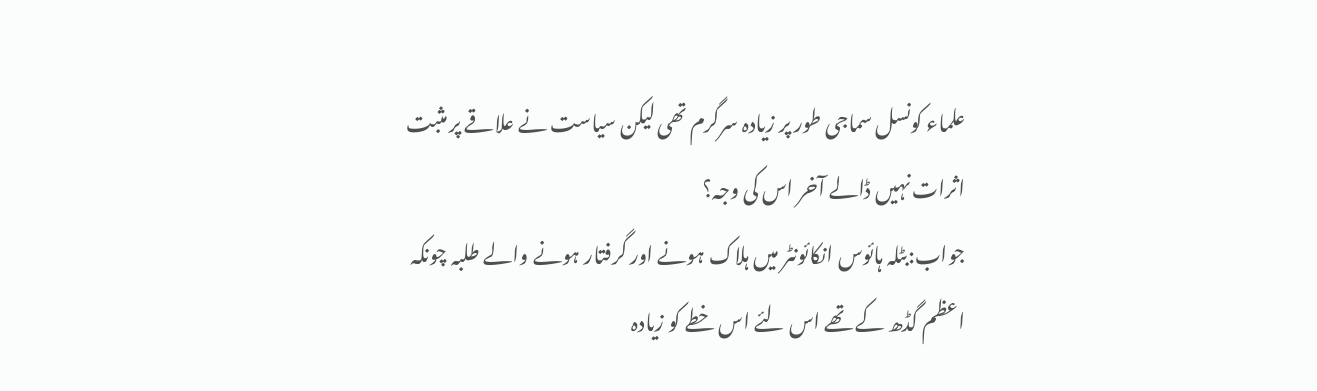علماء کونسل سماجی طور پر زیادہ سرگرم تھی لیکن سیاست نے علاقے پر مثبت اثرات نہیں ڈالے آخر اس کی وجہ؟
جواب:بٹلہ ہائوس انکائونٹر میں ہلاک ہونے اور گرفتار ہونے والے طلبہ چونکہ اعظم گڈھ کے تھے اس لئے اس خطے کو زیادہ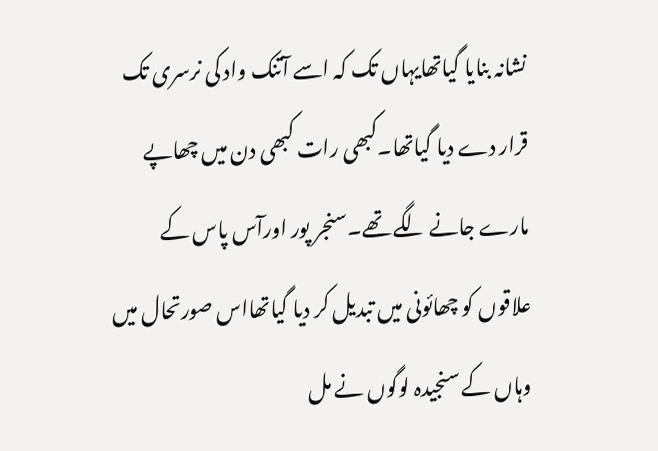نشانہ بنایا گیاتھایہاں تک کہ اسے آتنک واد کی نرسری تک قرار دے دیا گیاتھا۔کبھی رات کبھی دن میں چھاپے مارے جانے لگے تھے۔سنجر پور اورآس پاس کے علاقوں کو چھائونی میں تبدیل کر دیا گیاتھااس صورتحال میں وہاں کے سنجیدہ لوگوں نے مل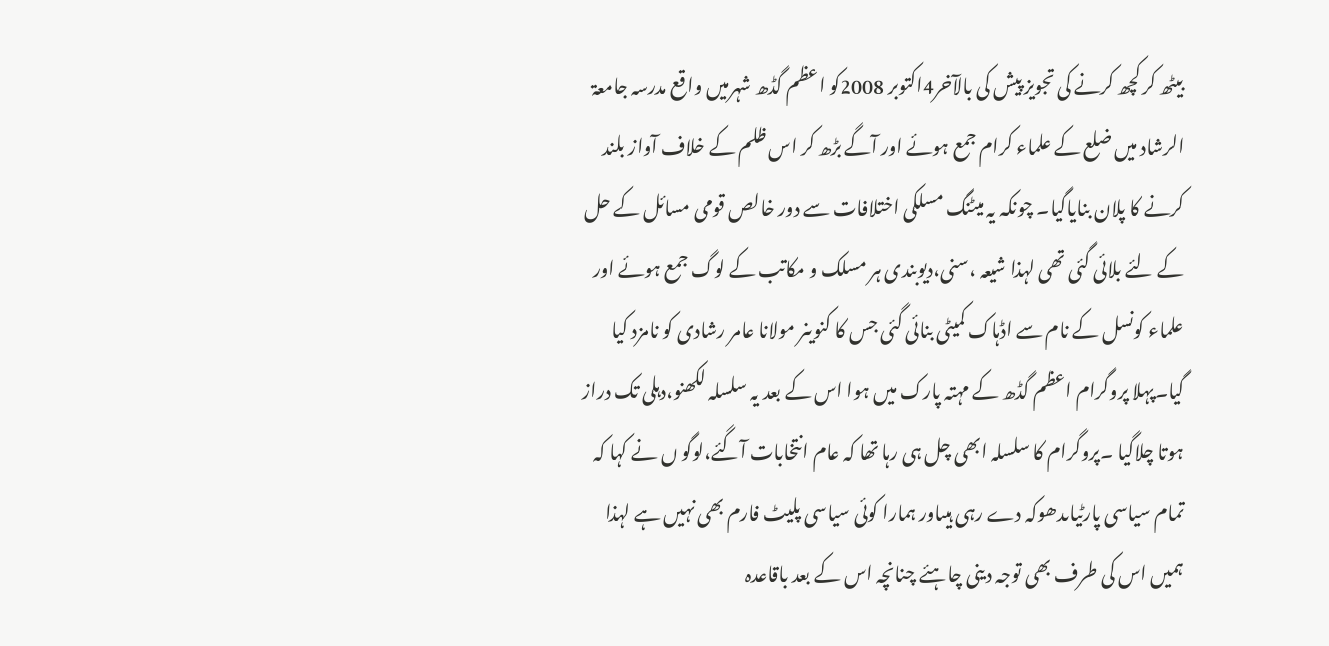بیٹھ کر کچھ کرنے کی تجویز پیش کی بالآخر4اکتوبر 2008کو اعظم گڈھ شہرمیں واقع مدرسہ جامعۃ الرشاد میں ضلع کے علماء کرام جمع ہوئے اور آگے بڑھ کر اس ظلم کے خلاف آواز بلند کرنے کا پلان بنایاگیا۔ چونکہ یہ میٹنگ مسلکی اختلافات سے دور خالص قومی مسائل کے حل کے لئے بلائی گئی تھی لہذا شیعہ ،سنی،دیوبندی ہر مسلک و مکاتب کے لوگ جمع ہوئے اور علماء کونسل کے نام سے اڈہاک کمیٹی بنائی گئی جس کا کنوینر مولانا عامر رشادی کو نامزد کیا گیا۔پہلا پروگرام اعظم گڈھ کے مہتہ پارک میں ہوا اس کے بعد یہ سلسلہ لکھنو،دہلی تک دراز ہوتا چلاگیا ۔پروگرام کا سلسلہ ابھی چل ہی رہا تھا کہ عام انتخابات آگئے،لوگو ں نے کہا کہ تمام سیاسی پارٹیاںدھوکہ دے رہی ہیںاور ہمارا کوئی سیاسی پلیٹ فارم بھی نہیں ہے لہذا ہمیں اس کی طرف بھی توجہ دینی چاہئے چنانچہ اس کے بعد باقاعدہ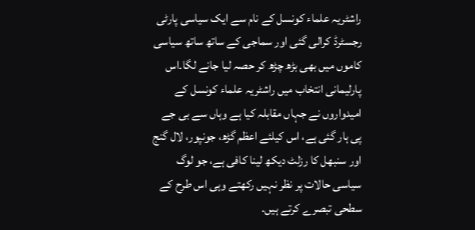راشٹریہ علماء کونسل کے نام سے ایک سیاسی پارٹی رجسٹرڈ کرالی گئی اور سماجی کے ساتھ ساتھ سیاسی کاموں میں بھی بڑھ چڑھ کر حصہ لیا جانے لگا۔اس پارلیمانی انتخاب میں راشٹریہ علماء کونسل کے امیدواروں نے جہاں مقابلہ کیا ہے وہاں سے بی جے پی ہار گئی ہے، اس کیلئے اعظم گڑھ، جونپور، لال گنج اور سنبھل کا رزلٹ دیکھ لینا کافی ہے، جو لوگ سیاسی حالات پر نظر نہیں رکھتے وہی اس طرح کے سطحی تبصرے کرتے ہیں.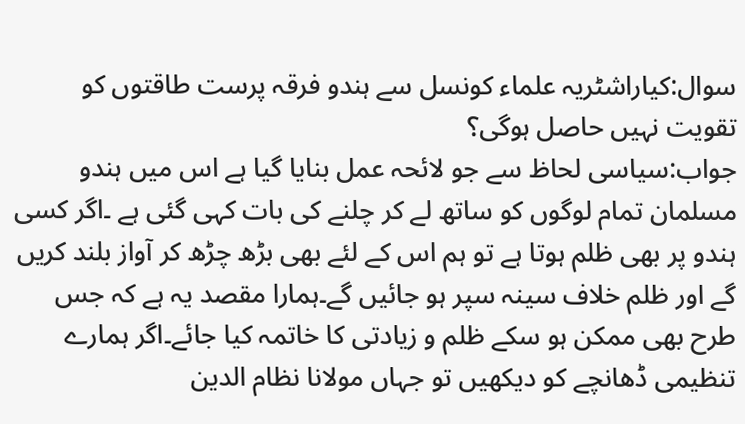سوال:کیاراشٹریہ علماء کونسل سے ہندو فرقہ پرست طاقتوں کو تقویت نہیں حاصل ہوگی؟
جواب:سیاسی لحاظ سے جو لائحہ عمل بنایا گیا ہے اس میں ہندو مسلمان تمام لوگوں کو ساتھ لے کر چلنے کی بات کہی گئی ہے ۔اگر کسی ہندو پر بھی ظلم ہوتا ہے تو ہم اس کے لئے بھی بڑھ چڑھ کر آواز بلند کریں گے اور ظلم خلاف سینہ سپر ہو جائیں گے۔ہمارا مقصد یہ ہے کہ جس طرح بھی ممکن ہو سکے ظلم و زیادتی کا خاتمہ کیا جائے۔اگر ہمارے تنظیمی ڈھانچے کو دیکھیں تو جہاں مولانا نظام الدین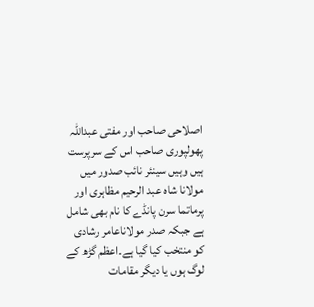اصلاحی صاحب اور مفتی عبداللہ پھولپوری صاحب اس کے سرپرست ہیں وہیں سینئر نائب صدور میں مولانا شاہ عبد الرحیم مظاہری اور پرماتما سرن پانڈے کا نام بھی شامل ہے جبکہ صدر مولاناعامر رشادی کو منتخب کیا گیا ہے۔اعظم گڑھ کے لوگ ہوں یا دیگر مقامات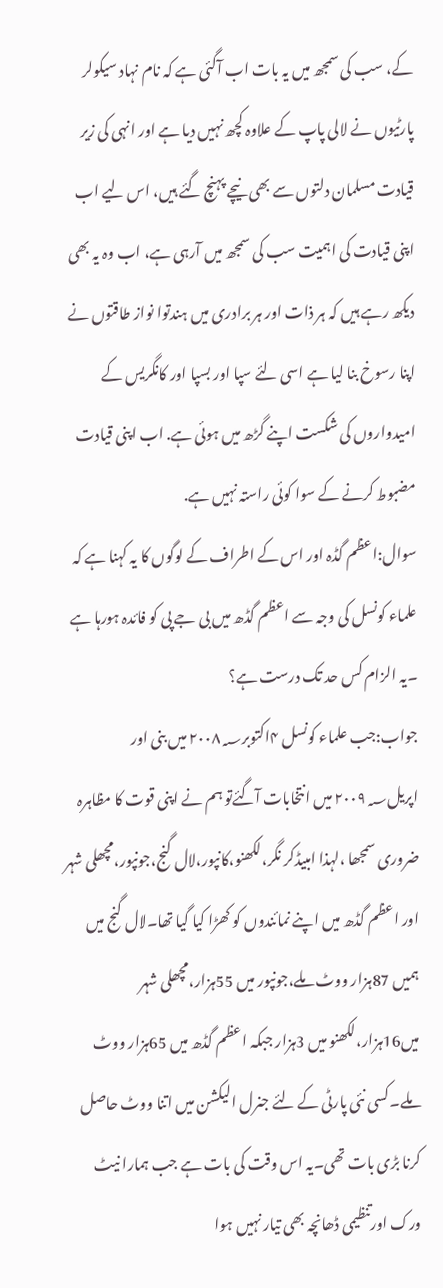کے، سب کی سمجھ میں یہ بات اب آگئی ہے کہ نام نہاد سیکولر پارٹیوں نے لالی پاپ کے علاوہ کچھ نہیں دیا ہے اور انہی کی زیر قیادت مسلمان دلتوں سے بھی نیچے پہنچ گئے ہیں، اس لیے اب اپنی قیادت کی اہمیت سب کی سمجھ میں آرہی ہے، اب وہ یہ بھی دیکھ رہے ہیں کہ ہر ذات اور ہر برادری میں ہندتوا نواز طاقتوں نے اپنا رسوخ بنا لیا ہے اسی لئے سپا اور بسپا اور کانگریس کے امیدواروں کی شکست اپنے گڑھ میں ہوئی ہے. اب اپنی قیادت مضبوط کرنے کے سوا کوئی راستہ نہیں ہے.
سوال:اعظم گڈہ اور اس کے اطراف کے لوگوں کا یہ کہنا ہے کہ علماء کونسل کی وجہ سے اعظم گڈھ میں بی جے پی کو فائدہ ہورہا ہے ۔یہ الزام کس حد تک درست ہے؟
جواب:جب علماء کونسل ۴اکتوبر۲۰۰۸؁ میں بنی اور اپریل۲۰۰۹؁ میں انتخابات آگئےتو ہم نے اپنی قوت کا مظاہرہ ضروری سمجھا ،لہذا امبیڈکر نگر،لکھنو،کانپور،لال گنج،جونپور،مچھلی شہر اور اعظم گڈھ میں اپنے نمائندوں کو کھڑا کیا گیا تھا۔لال گنج میں ہمیں 87ہزار ووٹ ملے،جونپور میں 55ہزار،مچھلی شہر میں16ہزار،لکھنو میں 3ہزار جبکہ اعظم گڈھ میں 65ہزار ووٹ ملے۔کسی نئی پارٹی کے لئے جنرل الیکشن میں اتنا ووٹ حاصل کرنا بڑی بات تھی۔یہ اس وقت کی بات ہے جب ہمارا نیٹ ورک اورتنظیمی ڈھانچہ بھی تیار نہیں ہوا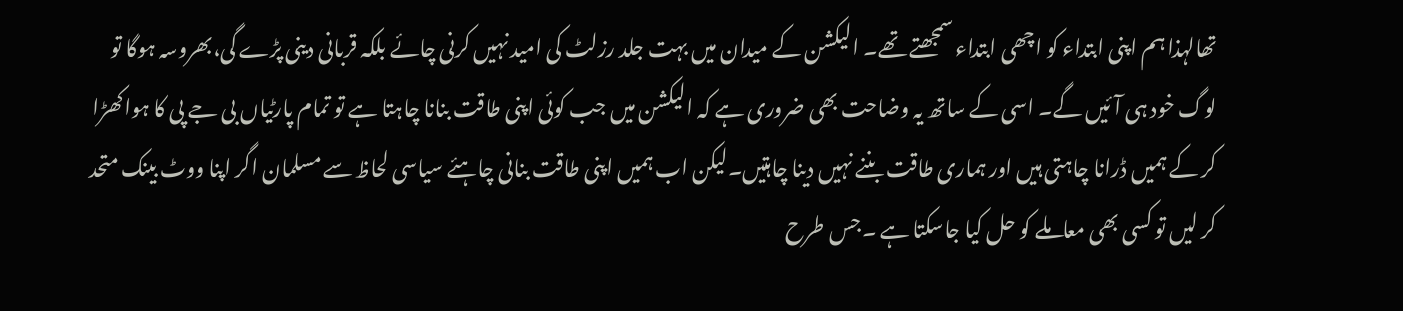تھالہذا ہم اپنی ابتداء کو اچھی ابتداء سمجھتے تھے۔ الیکشن کے میدان میں بہت جلد رزلٹ کی امید نہیں کرنی چائے بلکہ قربانی دینی پڑے گی،بھروسہ ہوگا تو لوگ خود ہی آئیں گے۔ اسی کے ساتھ یہ وضاحت بھی ضروری ہے کہ الیکشن میں جب کوئی اپنی طاقت بنانا چاہتا ہے تو تمام پارٹیاں بی جے پی کا ہواکھڑا کر کے ہمیں ڈرانا چاہتی ہیں اور ہماری طاقت بننے نہیں دینا چاہتیں۔لیکن اب ہمیں اپنی طاقت بنانی چاہئے سیاسی لحاظ سے مسلمان اگر اپنا ووٹ بینک متحد کر لیں تو کسی بھی معاملے کو حل کیا جاسکتا ہے ۔جس طرح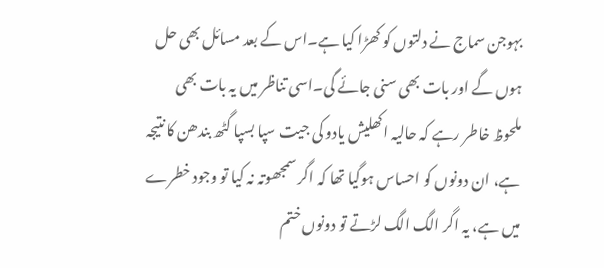بہوجن سماج نے دلتوں کو کھڑا کیا ہے۔اس کے بعد مسائل بھی حل ہوں گے اور بات بھی سنی جائے گی۔اسی تناظر میں یہ بات بھی ملحوظ خاطر رہے کہ حالیہ اکھلیش یادو کی جیت سپا بسپا گٹھ بندھن کا نتیجہ ہے، ان دونوں کو احساس ہوگیا تھا کہ اگر سمجھوتہ نہ کیا تو وجود خطرے میں ہے، یہ اگر الگ الگ لڑتے تو دونوں ختم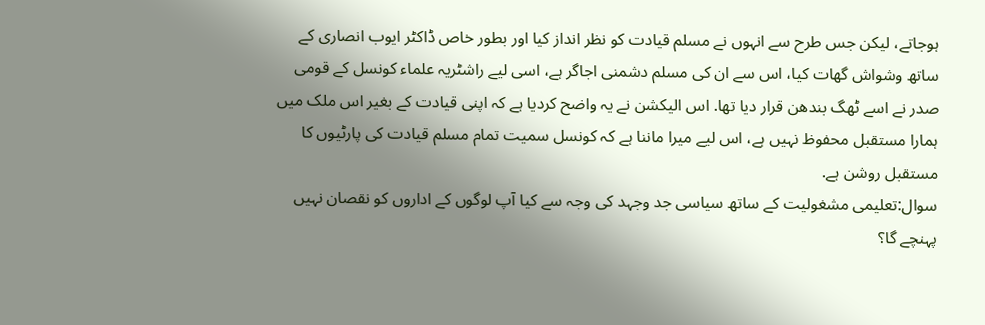ہوجاتے، لیکن جس طرح سے انہوں نے مسلم قیادت کو نظر انداز کیا اور بطور خاص ڈاکٹر ایوب انصاری کے ساتھ وشواش گھات کیا، اس سے ان کی مسلم دشمنی اجاگر ہے، اسی لیے راشٹریہ علماء کونسل کے قومی صدر نے اسے ٹھگ بندھن قرار دیا تھا. اس الیکشن نے یہ واضح کردیا ہے کہ اپنی قیادت کے بغیر اس ملک میں ہمارا مستقبل محفوظ نہیں ہے، اس لیے میرا ماننا ہے کہ کونسل سمیت تمام مسلم قیادت کی پارٹیوں کا مستقبل روشن ہے.
سوال:تعلیمی مشغولیت کے ساتھ سیاسی جد وجہد کی وجہ سے کیا آپ لوگوں کے اداروں کو نقصان نہیں پہنچے گا؟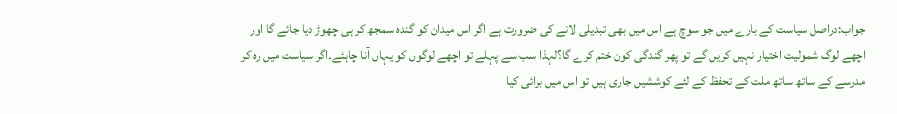جواب:دراصل سیاست کے بارے میں جو سوچ ہے اس میں بھی تبدیلی لانے کی ضرورت ہے اگر اس میدان کو گندہ سمجھ کر ہی چھوڑ دیا جائے گا اور اچھے لوگ شمولیت اختیار نہیں کریں گے تو پھر گندگی کون ختم کرے گا؟لہذا سب سے پہلے تو اچھے لوگوں کو یہاں آنا چاہئے۔اگر سیاست میں رہ کر مدرسے کے ساتھ ساتھ ملت کے تحفظ کے لئے کوششیں جاری ہیں تو اس میں برائی کیا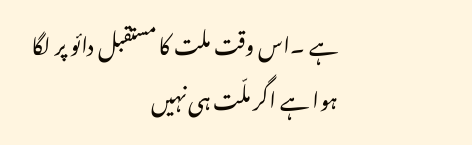ہے ۔اس وقت ملت کا مستقبل دائو پر لگا ہوا ہے اگر ملّت ہی نہیں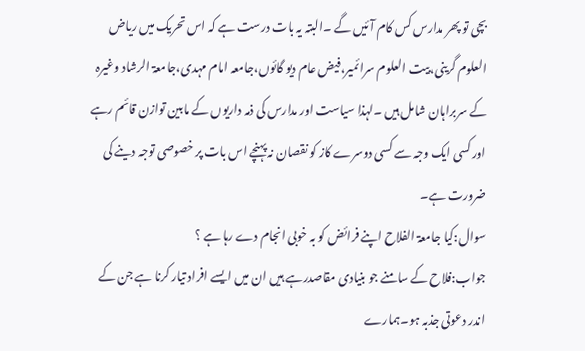بچی تو پھر مدارس کس کام آئیں گے ۔البتہ یہ بات درست ہے کہ اس تحریک میں ریاض العلوم گرینی،بیت العلوم سرائمیر،فیض عام دیو گائوں،جامعہ امام مہدی،جامعۃ الرشاد وغیرہ کے سربراہان شامل ہیں ۔لہذا سیاست اور مدارس کی ذمہ داریوں کے مابین توازن قائم رہے اور کسی ایک وجہ سے کسی دوسرے کاز کو نقصان نہ پہنچے اس بات پر خصوصی توجہ دینے کی ضرورت ہے۔
سوال:کیا جامعۃ الفلاح اپنے فرائض کو بہ خوبی انجام دے رہا ہے ؟
جواب:فلاح کے سامنے جو بنیادی مقاصدرہے ہیں ان میں ایسے افراد تیار کرنا ہے جن کے اندر دعوتی جذبہ ہو۔ہمارے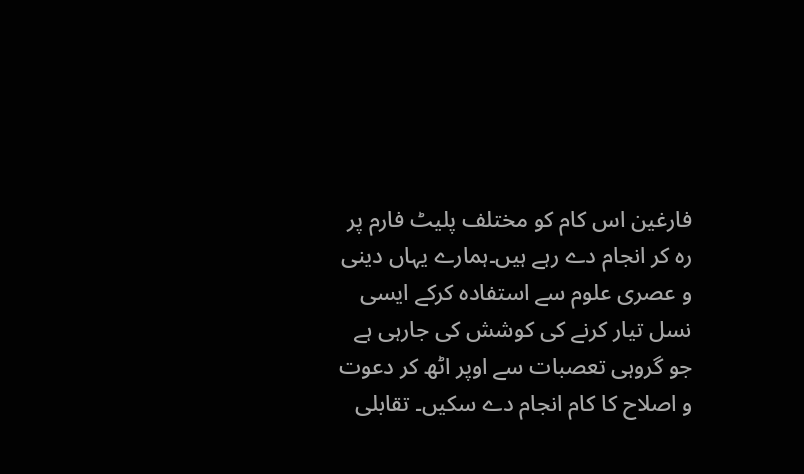فارغین اس کام کو مختلف پلیٹ فارم پر رہ کر انجام دے رہے ہیں۔ہمارے یہاں دینی و عصری علوم سے استفادہ کرکے ایسی نسل تیار کرنے کی کوشش کی جارہی ہے جو گروہی تعصبات سے اوپر اٹھ کر دعوت و اصلاح کا کام انجام دے سکیں۔ تقابلی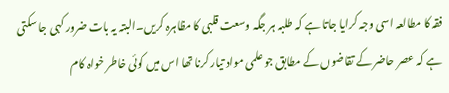فقہ کا مطالعہ اسی وجہ کرایا جاتا ہے کہ طلبہ ہر جگہ وسعت قلبی کا مظاہرہ کریں۔البتہ یہ بات ضرور کہی جا سکتی ہے کہ عصر حاضر کے تقاضوں کے مطابق جو علمی مواد تیار کرنا تھا اس میں کوئی خاطر خواہ کام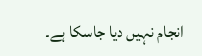انجام نہیں دیا جاسکا ہے۔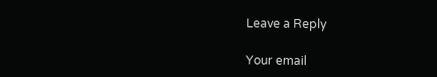Leave a Reply

Your email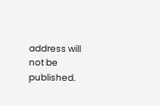address will not be published.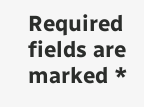Required fields are marked *